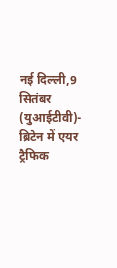नई दिल्ली,9 सितंबर (युआईटीवी)- ब्रिटेन में एयर ट्रैफिक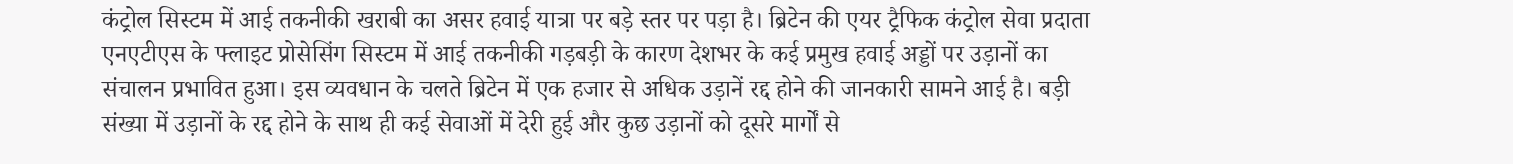कंट्रोल सिस्टम में आई तकनीकी खराबी का असर हवाई यात्रा पर बड़े स्तर पर पड़ा है। ब्रिटेन की एयर ट्रैफिक कंट्रोल सेवा प्रदाता एनएटीएस के फ्लाइट प्रोसेसिंग सिस्टम में आई तकनीकी गड़बड़ी के कारण देशभर के कई प्रमुख हवाई अड्डों पर उड़ानों का संचालन प्रभावित हुआ। इस व्यवधान के चलते ब्रिटेन में एक हजार से अधिक उड़ानें रद्द होने की जानकारी सामने आई है। बड़ी संख्या में उड़ानों के रद्द होने के साथ ही कई सेवाओं में देरी हुई और कुछ उड़ानों को दूसरे मार्गों से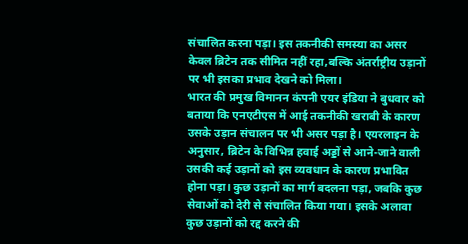संचालित करना पड़ा। इस तकनीकी समस्या का असर केवल ब्रिटेन तक सीमित नहीं रहा,बल्कि अंतर्राष्ट्रीय उड़ानों पर भी इसका प्रभाव देखने को मिला।
भारत की प्रमुख विमानन कंपनी एयर इंडिया ने बुधवार को बताया कि एनएटीएस में आई तकनीकी खराबी के कारण उसके उड़ान संचालन पर भी असर पड़ा है। एयरलाइन के अनुसार, ब्रिटेन के विभिन्न हवाई अड्डों से आने-जाने वाली उसकी कई उड़ानों को इस व्यवधान के कारण प्रभावित होना पड़ा। कुछ उड़ानों का मार्ग बदलना पड़ा, जबकि कुछ सेवाओं को देरी से संचालित किया गया। इसके अलावा कुछ उड़ानों को रद्द करने की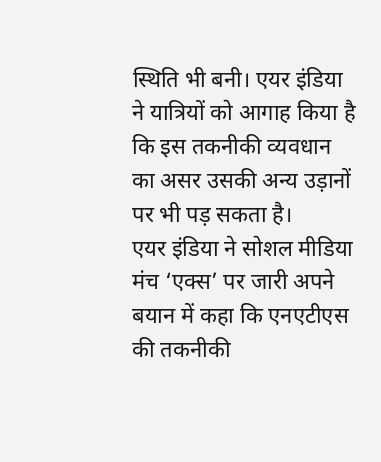स्थिति भी बनी। एयर इंडिया ने यात्रियों को आगाह किया है कि इस तकनीकी व्यवधान का असर उसकी अन्य उड़ानों पर भी पड़ सकता है।
एयर इंडिया ने सोशल मीडिया मंच ‘एक्स’ पर जारी अपने बयान में कहा कि एनएटीएस की तकनीकी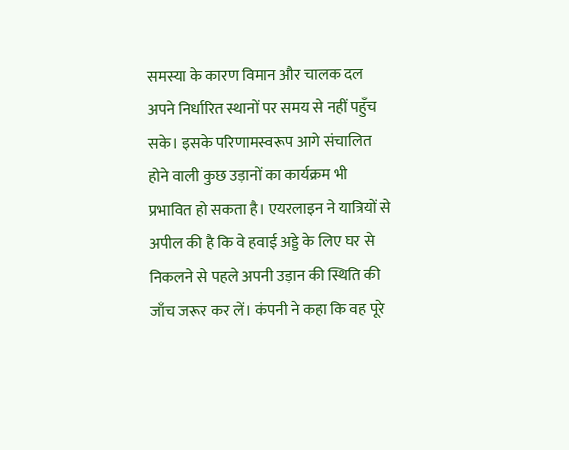समस्या के कारण विमान और चालक दल अपने निर्धारित स्थानों पर समय से नहीं पहुँच सके। इसके परिणामस्वरूप आगे संचालित होने वाली कुछ उड़ानों का कार्यक्रम भी प्रभावित हो सकता है। एयरलाइन ने यात्रियों से अपील की है कि वे हवाई अड्डे के लिए घर से निकलने से पहले अपनी उड़ान की स्थिति की जाँच जरूर कर लें। कंपनी ने कहा कि वह पूरे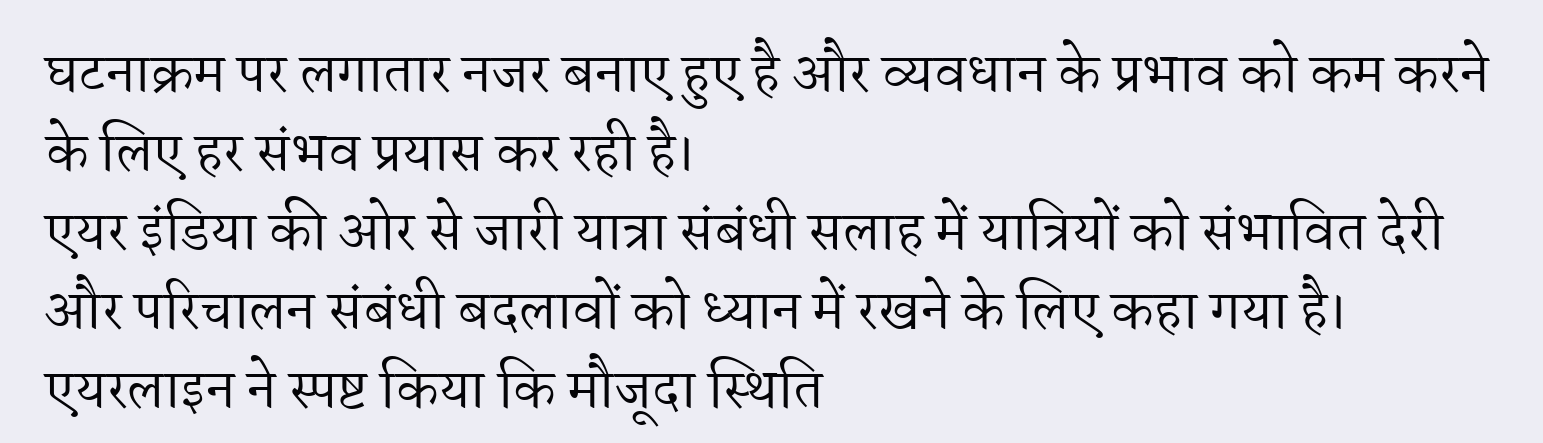घटनाक्रम पर लगातार नजर बनाए हुए है और व्यवधान के प्रभाव को कम करने के लिए हर संभव प्रयास कर रही है।
एयर इंडिया की ओर से जारी यात्रा संबंधी सलाह में यात्रियों को संभावित देरी और परिचालन संबंधी बदलावों को ध्यान में रखने के लिए कहा गया है। एयरलाइन ने स्पष्ट किया कि मौजूदा स्थिति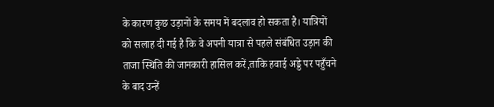के कारण कुछ उड़ानों के समय में बदलाव हो सकता है। यात्रियों को सलाह दी गई है कि वे अपनी यात्रा से पहले संबंधित उड़ान की ताजा स्थिति की जानकारी हासिल करें,ताकि हवाई अड्डे पर पहुँचने के बाद उन्हें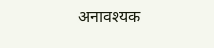अनावश्यक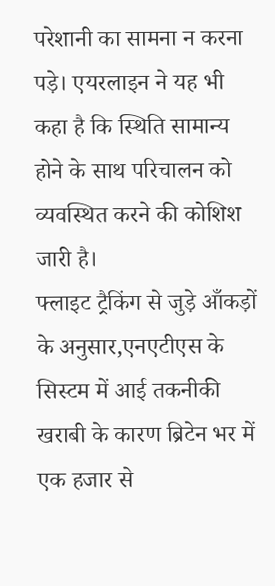परेशानी का सामना न करना पड़े। एयरलाइन ने यह भी कहा है कि स्थिति सामान्य होने के साथ परिचालन को व्यवस्थित करने की कोशिश जारी है।
फ्लाइट ट्रैकिंग से जुड़े आँकड़ों के अनुसार,एनएटीएस के सिस्टम में आई तकनीकी खराबी के कारण ब्रिटेन भर में एक हजार से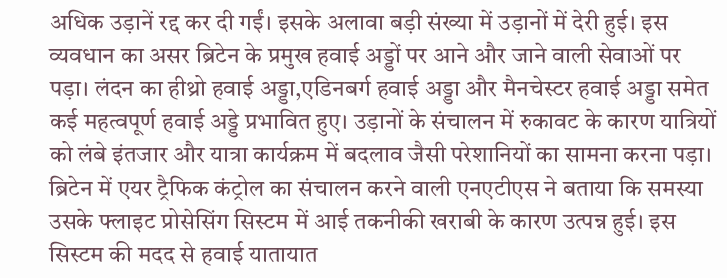अधिक उड़ानें रद्द कर दी गईं। इसके अलावा बड़ी संख्या में उड़ानों में देरी हुई। इस व्यवधान का असर ब्रिटेन के प्रमुख हवाई अड्डों पर आने और जाने वाली सेवाओं पर पड़ा। लंदन का हीथ्रो हवाई अड्डा,एडिनबर्ग हवाई अड्डा और मैनचेस्टर हवाई अड्डा समेत कई महत्वपूर्ण हवाई अड्डे प्रभावित हुए। उड़ानों के संचालन में रुकावट के कारण यात्रियों को लंबे इंतजार और यात्रा कार्यक्रम में बदलाव जैसी परेशानियों का सामना करना पड़ा।
ब्रिटेन में एयर ट्रैफिक कंट्रोल का संचालन करने वाली एनएटीएस ने बताया कि समस्या उसके फ्लाइट प्रोसेसिंग सिस्टम में आई तकनीकी खराबी के कारण उत्पन्न हुई। इस सिस्टम की मदद से हवाई यातायात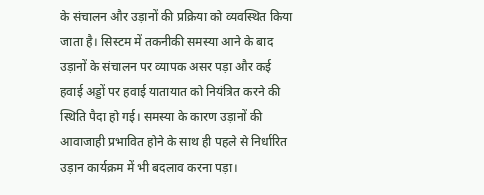के संचालन और उड़ानों की प्रक्रिया को व्यवस्थित किया जाता है। सिस्टम में तकनीकी समस्या आने के बाद उड़ानों के संचालन पर व्यापक असर पड़ा और कई हवाई अड्डों पर हवाई यातायात को नियंत्रित करने की स्थिति पैदा हो गई। समस्या के कारण उड़ानों की आवाजाही प्रभावित होने के साथ ही पहले से निर्धारित उड़ान कार्यक्रम में भी बदलाव करना पड़ा।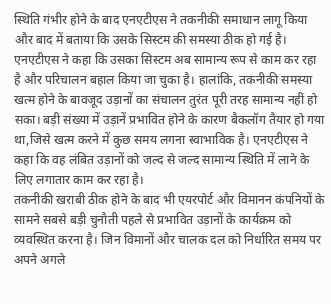स्थिति गंभीर होने के बाद एनएटीएस ने तकनीकी समाधान लागू किया और बाद में बताया कि उसके सिस्टम की समस्या ठीक हो गई है। एनएटीएस ने कहा कि उसका सिस्टम अब सामान्य रूप से काम कर रहा है और परिचालन बहाल किया जा चुका है। हालांकि, तकनीकी समस्या खत्म होने के बावजूद उड़ानों का संचालन तुरंत पूरी तरह सामान्य नहीं हो सका। बड़ी संख्या में उड़ानें प्रभावित होने के कारण बैकलॉग तैयार हो गया था,जिसे खत्म करने में कुछ समय लगना स्वाभाविक है। एनएटीएस ने कहा कि वह लंबित उड़ानों को जल्द से जल्द सामान्य स्थिति में लाने के लिए लगातार काम कर रहा है।
तकनीकी खराबी ठीक होने के बाद भी एयरपोर्ट और विमानन कंपनियों के सामने सबसे बड़ी चुनौती पहले से प्रभावित उड़ानों के कार्यक्रम को व्यवस्थित करना है। जिन विमानों और चालक दल को निर्धारित समय पर अपने अगले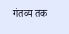गंतव्य तक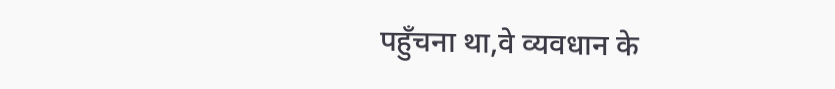पहुँचना था,वे व्यवधान के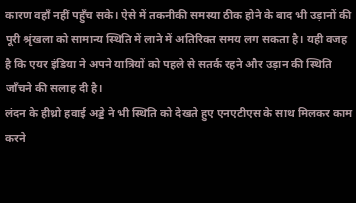कारण वहाँ नहीं पहुँच सके। ऐसे में तकनीकी समस्या ठीक होने के बाद भी उड़ानों की पूरी श्रृंखला को सामान्य स्थिति में लाने में अतिरिक्त समय लग सकता है। यही वजह है कि एयर इंडिया ने अपने यात्रियों को पहले से सतर्क रहने और उड़ान की स्थिति जाँचने की सलाह दी है।
लंदन के हीथ्रो हवाई अड्डे ने भी स्थिति को देखते हुए एनएटीएस के साथ मिलकर काम करने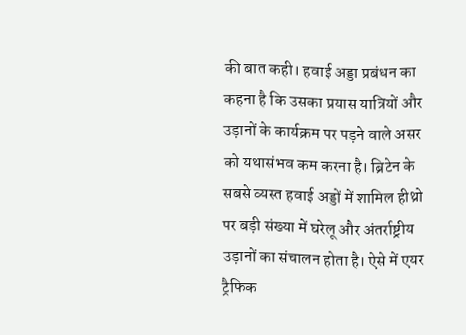की बात कही। हवाई अड्डा प्रबंधन का कहना है कि उसका प्रयास यात्रियों और उड़ानों के कार्यक्रम पर पड़ने वाले असर को यथासंभव कम करना है। ब्रिटेन के सबसे व्यस्त हवाई अड्डों में शामिल हीथ्रो पर बड़ी संख्या में घरेलू और अंतर्राष्ट्रीय उड़ानों का संचालन होता है। ऐसे में एयर ट्रैफिक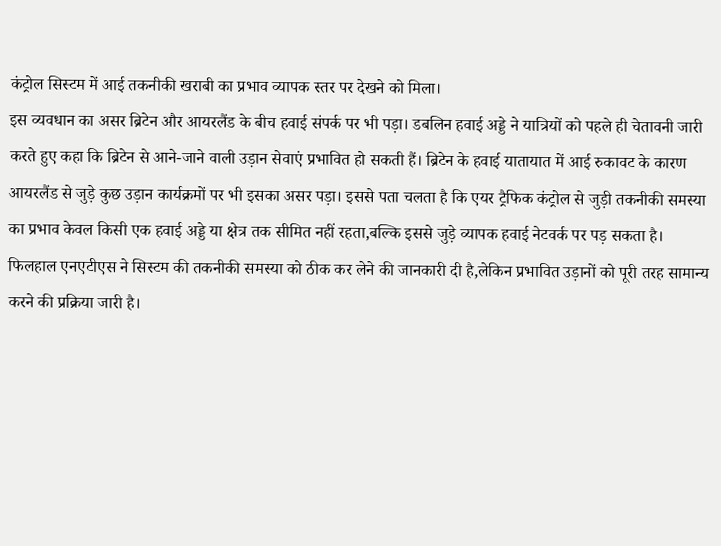कंट्रोल सिस्टम में आई तकनीकी खराबी का प्रभाव व्यापक स्तर पर देखने को मिला।
इस व्यवधान का असर ब्रिटेन और आयरलैंड के बीच हवाई संपर्क पर भी पड़ा। डबलिन हवाई अड्डे ने यात्रियों को पहले ही चेतावनी जारी करते हुए कहा कि ब्रिटेन से आने-जाने वाली उड़ान सेवाएं प्रभावित हो सकती हैं। ब्रिटेन के हवाई यातायात में आई रुकावट के कारण आयरलैंड से जुड़े कुछ उड़ान कार्यक्रमों पर भी इसका असर पड़ा। इससे पता चलता है कि एयर ट्रैफिक कंट्रोल से जुड़ी तकनीकी समस्या का प्रभाव केवल किसी एक हवाई अड्डे या क्षेत्र तक सीमित नहीं रहता,बल्कि इससे जुड़े व्यापक हवाई नेटवर्क पर पड़ सकता है।
फिलहाल एनएटीएस ने सिस्टम की तकनीकी समस्या को ठीक कर लेने की जानकारी दी है,लेकिन प्रभावित उड़ानों को पूरी तरह सामान्य करने की प्रक्रिया जारी है।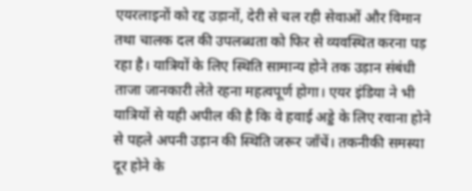एयरलाइनों को रद्द उड़ानों, देरी से चल रही सेवाओं और विमान तथा चालक दल की उपलब्धता को फिर से व्यवस्थित करना पड़ रहा है। यात्रियों के लिए स्थिति सामान्य होने तक उड़ान संबंधी ताजा जानकारी लेते रहना महत्वपूर्ण होगा। एयर इंडिया ने भी यात्रियों से यही अपील की है कि वे हवाई अड्डे के लिए रवाना होने से पहले अपनी उड़ान की स्थिति जरूर जाँचें। तकनीकी समस्या दूर होने के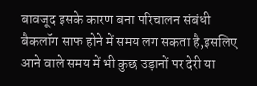बावजूद इसके कारण बना परिचालन संबंधी बैकलॉग साफ होने में समय लग सकता है,इसलिए आने वाले समय में भी कुछ उड़ानों पर देरी या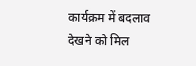कार्यक्रम में बदलाव देखने को मिल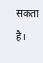सकता है।